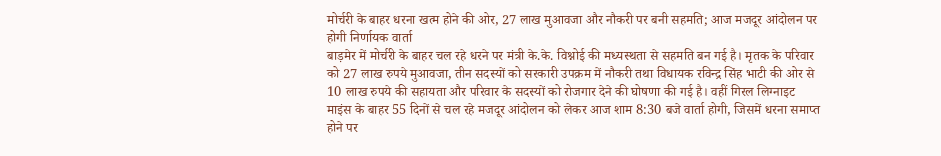मोर्चरी के बाहर धरना खत्म होने की ओर, 27 लाख मुआवजा और नौकरी पर बनी सहमति; आज मजदूर आंदोलन पर होगी निर्णायक वार्ता
बाड़मेर में मोर्चरी के बाहर चल रहे धरने पर मंत्री के.के. विश्नोई की मध्यस्थता से सहमति बन गई है। मृतक के परिवार को 27 लाख रुपये मुआवजा, तीन सदस्यों को सरकारी उपक्रम में नौकरी तथा विधायक रविन्द्र सिंह भाटी की ओर से 10 लाख रुपये की सहायता और परिवार के सदस्यों को रोजगार देने की घोषणा की गई है। वहीं गिरल लिग्नाइट माइंस के बाहर 55 दिनों से चल रहे मजदूर आंदोलन को लेकर आज शाम 8:30 बजे वार्ता होगी, जिसमें धरना समाप्त होने पर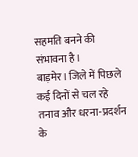सहमति बनने की संभावना है।
बाड़मेर। जिले में पिछले कई दिनों से चल रहे तनाव और धरना-प्रदर्शन के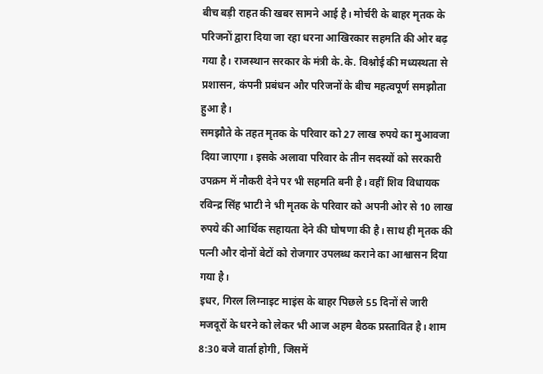बीच बड़ी राहत की खबर सामने आई है। मोर्चरी के बाहर मृतक के परिजनों द्वारा दिया जा रहा धरना आखिरकार सहमति की ओर बढ़ गया है। राजस्थान सरकार के मंत्री के.के. विश्नोई की मध्यस्थता से प्रशासन, कंपनी प्रबंधन और परिजनों के बीच महत्वपूर्ण समझौता हुआ है।
समझौते के तहत मृतक के परिवार को 27 लाख रुपये का मुआवजा दिया जाएगा। इसके अलावा परिवार के तीन सदस्यों को सरकारी उपक्रम में नौकरी देने पर भी सहमति बनी है। वहीं शिव विधायक रविन्द्र सिंह भाटी ने भी मृतक के परिवार को अपनी ओर से 10 लाख रुपये की आर्थिक सहायता देने की घोषणा की है। साथ ही मृतक की पत्नी और दोनों बेटों को रोजगार उपलब्ध कराने का आश्वासन दिया गया है।
इधर, गिरल लिग्नाइट माइंस के बाहर पिछले 55 दिनों से जारी मजदूरों के धरने को लेकर भी आज अहम बैठक प्रस्तावित है। शाम 8:30 बजे वार्ता होगी, जिसमें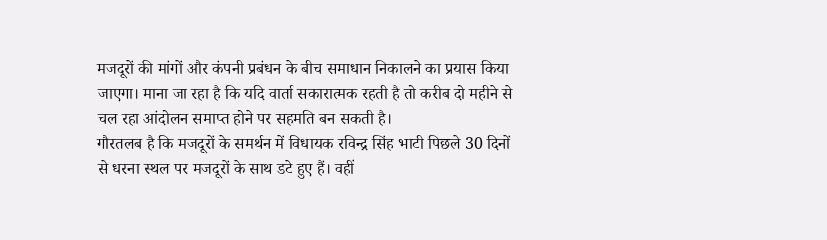मजदूरों की मांगों और कंपनी प्रबंधन के बीच समाधान निकालने का प्रयास किया जाएगा। माना जा रहा है कि यदि वार्ता सकारात्मक रहती है तो करीब दो महीने से चल रहा आंदोलन समाप्त होने पर सहमति बन सकती है।
गौरतलब है कि मजदूरों के समर्थन में विधायक रविन्द्र सिंह भाटी पिछले 30 दिनों से धरना स्थल पर मजदूरों के साथ डटे हुए हैं। वहीं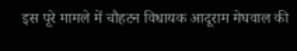इस पूरे मामले में चौहटन विधायक आदूराम मेघवाल की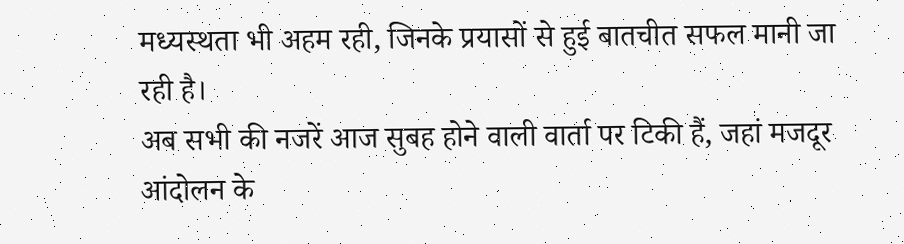मध्यस्थता भी अहम रही, जिनके प्रयासों से हुई बातचीत सफल मानी जा रही है।
अब सभी की नजरें आज सुबह होने वाली वार्ता पर टिकी हैं, जहां मजदूर आंदोलन के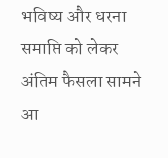भविष्य और धरना समाप्ति को लेकर अंतिम फैसला सामने आ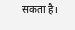सकता है।